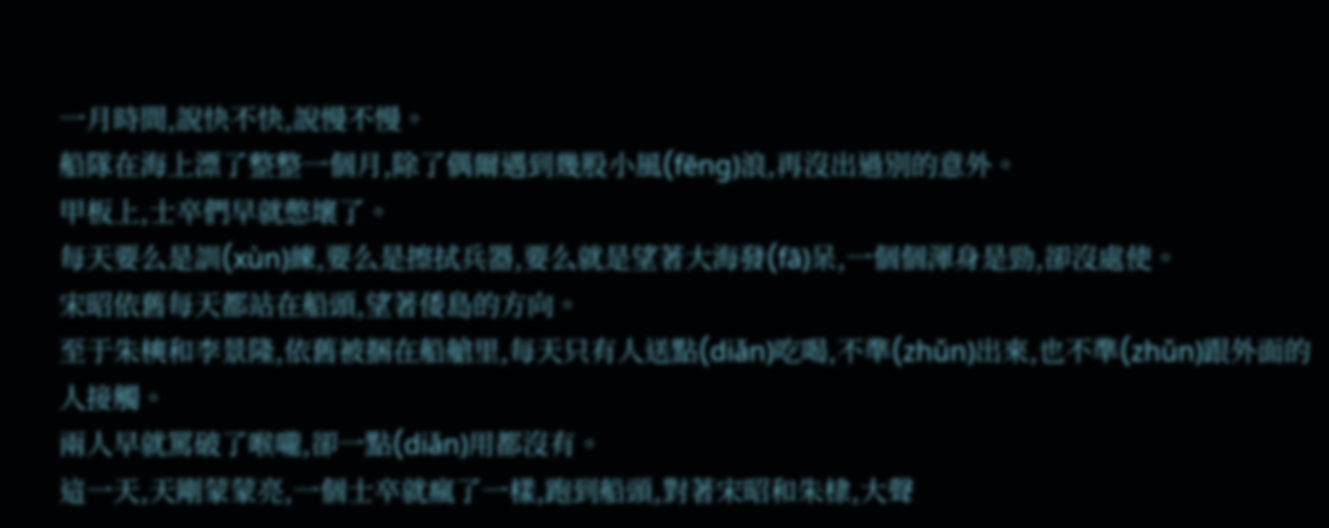一月時間,說快不快,說慢不慢。
船隊在海上漂了整整一個月,除了偶爾遇到幾股小風(fēng)浪,再沒出過別的意外。
甲板上,士卒們早就憋壞了。
每天要么是訓(xùn)練,要么是擦拭兵器,要么就是望著大海發(fā)呆,一個個渾身是勁,卻沒處使。
宋昭依舊每天都站在船頭,望著倭島的方向。
至于朱樉和李景隆,依舊被捆在船艙里,每天只有人送點(diǎn)吃喝,不準(zhǔn)出來,也不準(zhǔn)跟外面的人接觸。
兩人早就罵破了喉嚨,卻一點(diǎn)用都沒有。
這一天,天剛蒙蒙亮,一個士卒就瘋了一樣,跑到船頭,對著宋昭和朱棣,大聲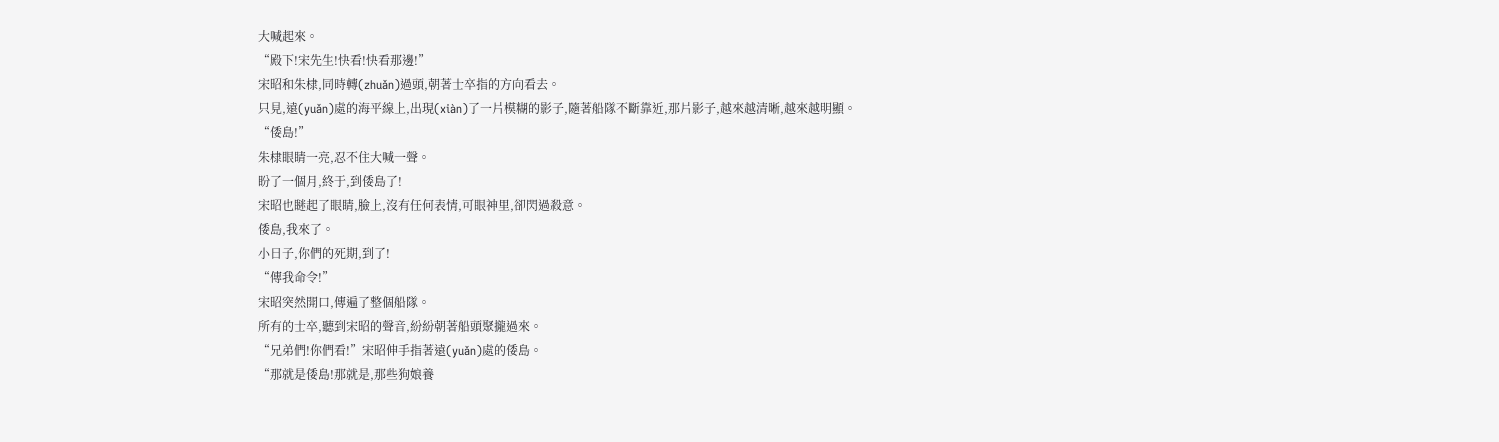大喊起來。
“殿下!宋先生!快看!快看那邊!”
宋昭和朱棣,同時轉(zhuǎn)過頭,朝著士卒指的方向看去。
只見,遠(yuǎn)處的海平線上,出現(xiàn)了一片模糊的影子,隨著船隊不斷靠近,那片影子,越來越清晰,越來越明顯。
“倭島!”
朱棣眼睛一亮,忍不住大喊一聲。
盼了一個月,終于,到倭島了!
宋昭也瞇起了眼睛,臉上,沒有任何表情,可眼神里,卻閃過殺意。
倭島,我來了。
小日子,你們的死期,到了!
“傳我命令!”
宋昭突然開口,傳遍了整個船隊。
所有的士卒,聽到宋昭的聲音,紛紛朝著船頭聚攏過來。
“兄弟們!你們看!”宋昭伸手指著遠(yuǎn)處的倭島。
“那就是倭島!那就是,那些狗娘養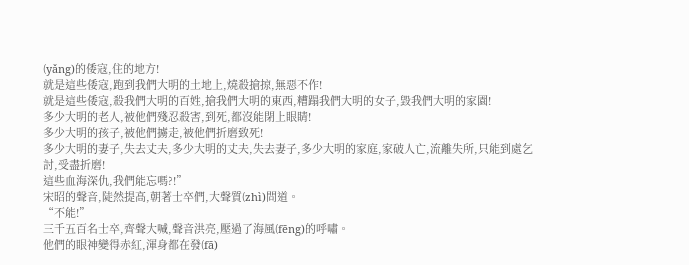(yǎng)的倭寇,住的地方!
就是這些倭寇,跑到我們大明的土地上,燒殺搶掠,無惡不作!
就是這些倭寇,殺我們大明的百姓,搶我們大明的東西,糟蹋我們大明的女子,毀我們大明的家園!
多少大明的老人,被他們殘忍殺害,到死,都沒能閉上眼睛!
多少大明的孩子,被他們擄走,被他們折磨致死!
多少大明的妻子,失去丈夫,多少大明的丈夫,失去妻子,多少大明的家庭,家破人亡,流離失所,只能到處乞討,受盡折磨!
這些血海深仇,我們能忘嗎?!”
宋昭的聲音,陡然提高,朝著士卒們,大聲質(zhì)問道。
“不能!”
三千五百名士卒,齊聲大喊,聲音洪亮,壓過了海風(fēng)的呼嘯。
他們的眼神變得赤紅,渾身都在發(fā)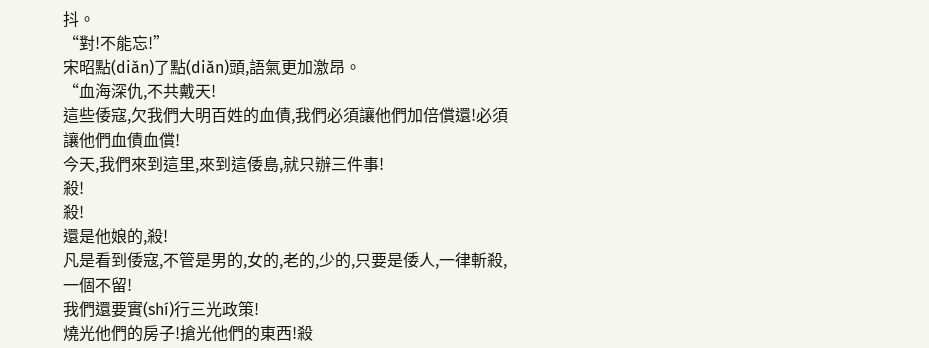抖。
“對!不能忘!”
宋昭點(diǎn)了點(diǎn)頭,語氣更加激昂。
“血海深仇,不共戴天!
這些倭寇,欠我們大明百姓的血債,我們必須讓他們加倍償還!必須讓他們血債血償!
今天,我們來到這里,來到這倭島,就只辦三件事!
殺!
殺!
還是他娘的,殺!
凡是看到倭寇,不管是男的,女的,老的,少的,只要是倭人,一律斬殺,一個不留!
我們還要實(shí)行三光政策!
燒光他們的房子!搶光他們的東西!殺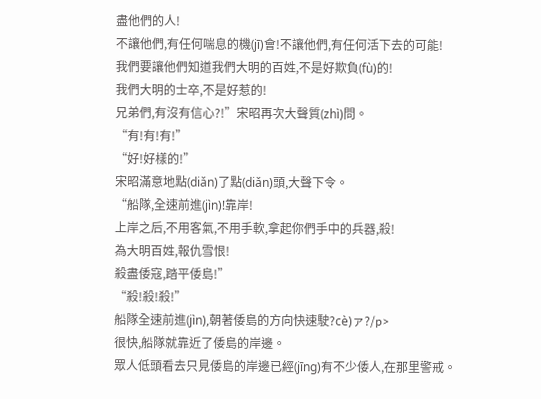盡他們的人!
不讓他們,有任何喘息的機(jī)會!不讓他們,有任何活下去的可能!
我們要讓他們知道我們大明的百姓,不是好欺負(fù)的!
我們大明的士卒,不是好惹的!
兄弟們,有沒有信心?!”宋昭再次大聲質(zhì)問。
“有!有!有!”
“好!好樣的!”
宋昭滿意地點(diǎn)了點(diǎn)頭,大聲下令。
“船隊,全速前進(jìn)!靠岸!
上岸之后,不用客氣,不用手軟,拿起你們手中的兵器,殺!
為大明百姓,報仇雪恨!
殺盡倭寇,踏平倭島!”
“殺!殺!殺!”
船隊全速前進(jìn),朝著倭島的方向快速駛?cè)ァ?/p>
很快,船隊就靠近了倭島的岸邊。
眾人低頭看去只見倭島的岸邊已經(jīng)有不少倭人,在那里警戒。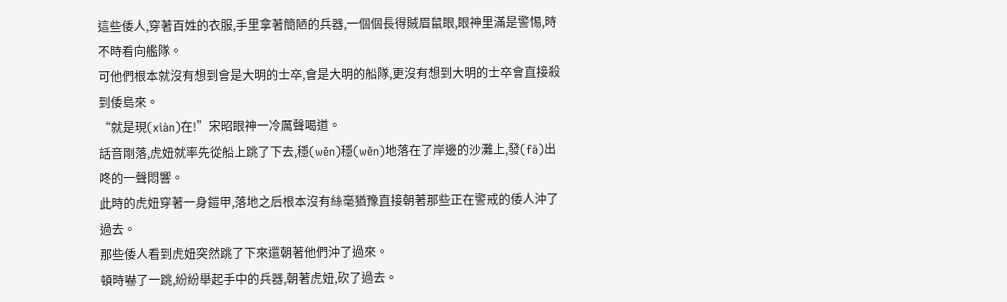這些倭人,穿著百姓的衣服,手里拿著簡陋的兵器,一個個長得賊眉鼠眼,眼神里滿是警惕,時不時看向艦隊。
可他們根本就沒有想到會是大明的士卒,會是大明的船隊,更沒有想到大明的士卒會直接殺到倭島來。
“就是現(xiàn)在!”宋昭眼神一冷厲聲喝道。
話音剛落,虎妞就率先從船上跳了下去,穩(wěn)穩(wěn)地落在了岸邊的沙灘上,發(fā)出咚的一聲悶響。
此時的虎妞穿著一身鎧甲,落地之后根本沒有絲毫猶豫直接朝著那些正在警戒的倭人沖了過去。
那些倭人看到虎妞突然跳了下來還朝著他們沖了過來。
頓時嚇了一跳,紛紛舉起手中的兵器,朝著虎妞,砍了過去。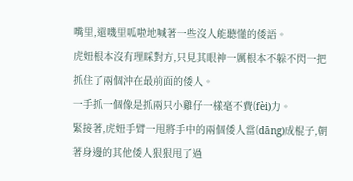嘴里,還嘰里呱啦地喊著一些沒人能聽懂的倭語。
虎妞根本沒有理睬對方,只見其眼神一厲根本不躲不閃一把抓住了兩個沖在最前面的倭人。
一手抓一個像是抓兩只小雞仔一樣毫不費(fèi)力。
緊接著,虎妞手臂一甩將手中的兩個倭人當(dāng)成棍子,朝著身邊的其他倭人狠狠甩了過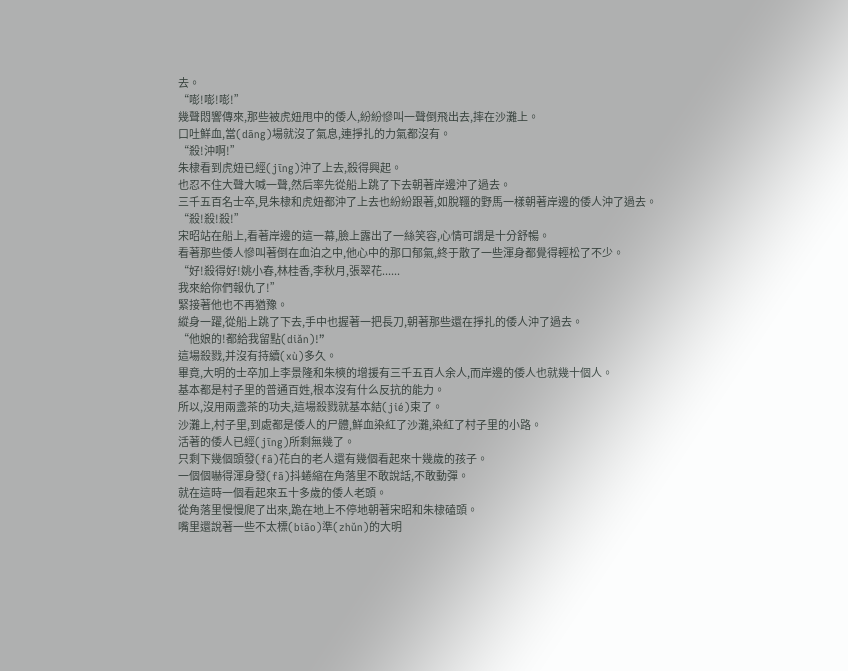去。
“嘭!嘭!嘭!”
幾聲悶響傳來,那些被虎妞甩中的倭人,紛紛慘叫一聲倒飛出去,摔在沙灘上。
口吐鮮血,當(dāng)場就沒了氣息,連掙扎的力氣都沒有。
“殺!沖啊!”
朱棣看到虎妞已經(jīng)沖了上去,殺得興起。
也忍不住大聲大喊一聲,然后率先從船上跳了下去朝著岸邊沖了過去。
三千五百名士卒,見朱棣和虎妞都沖了上去也紛紛跟著,如脫韁的野馬一樣朝著岸邊的倭人沖了過去。
“殺!殺!殺!”
宋昭站在船上,看著岸邊的這一幕,臉上露出了一絲笑容,心情可謂是十分舒暢。
看著那些倭人慘叫著倒在血泊之中,他心中的那口郁氣,終于散了一些渾身都覺得輕松了不少。
“好!殺得好!姚小春,林桂香,李秋月,張翠花......
我來給你們報仇了!”
緊接著他也不再猶豫。
縱身一躍,從船上跳了下去,手中也握著一把長刀,朝著那些還在掙扎的倭人沖了過去。
“他娘的!都給我留點(diǎn)!”
這場殺戮,并沒有持續(xù)多久。
畢竟,大明的士卒加上李景隆和朱樉的增援有三千五百人余人,而岸邊的倭人也就幾十個人。
基本都是村子里的普通百姓,根本沒有什么反抗的能力。
所以,沒用兩盞茶的功夫,這場殺戮就基本結(jié)束了。
沙灘上,村子里,到處都是倭人的尸體,鮮血染紅了沙灘,染紅了村子里的小路。
活著的倭人已經(jīng)所剩無幾了。
只剩下幾個頭發(fā)花白的老人還有幾個看起來十幾歲的孩子。
一個個嚇得渾身發(fā)抖蜷縮在角落里不敢說話,不敢動彈。
就在這時一個看起來五十多歲的倭人老頭。
從角落里慢慢爬了出來,跪在地上不停地朝著宋昭和朱棣磕頭。
嘴里還說著一些不太標(biāo)準(zhǔn)的大明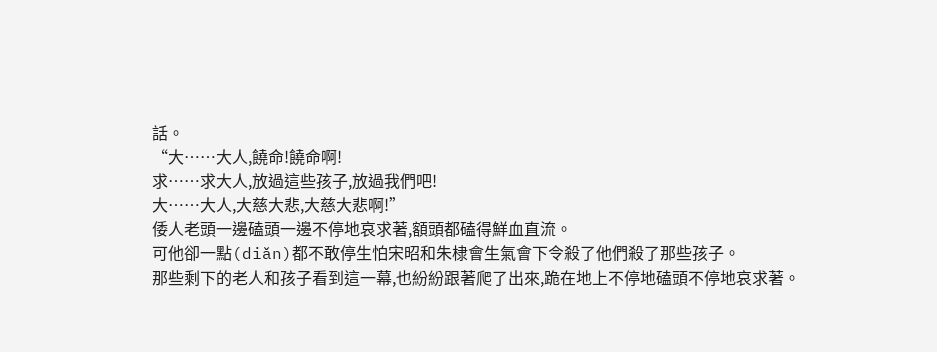話。
“大……大人,饒命!饒命啊!
求……求大人,放過這些孩子,放過我們吧!
大……大人,大慈大悲,大慈大悲啊!”
倭人老頭一邊磕頭一邊不停地哀求著,額頭都磕得鮮血直流。
可他卻一點(diǎn)都不敢停生怕宋昭和朱棣會生氣會下令殺了他們殺了那些孩子。
那些剩下的老人和孩子看到這一幕,也紛紛跟著爬了出來,跪在地上不停地磕頭不停地哀求著。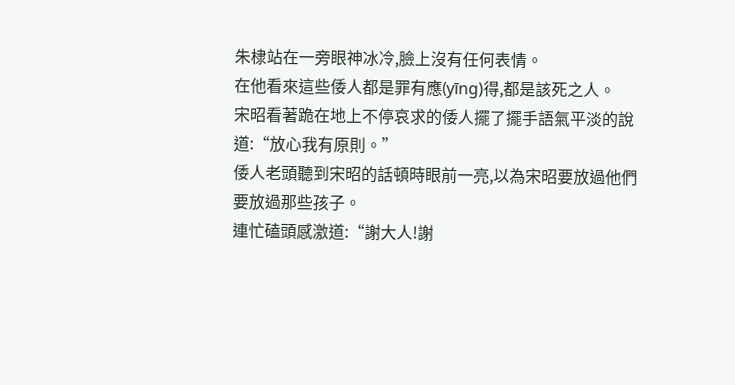朱棣站在一旁眼神冰冷,臉上沒有任何表情。
在他看來這些倭人都是罪有應(yīng)得,都是該死之人。
宋昭看著跪在地上不停哀求的倭人擺了擺手語氣平淡的說道:“放心我有原則。”
倭人老頭聽到宋昭的話頓時眼前一亮,以為宋昭要放過他們要放過那些孩子。
連忙磕頭感激道:“謝大人!謝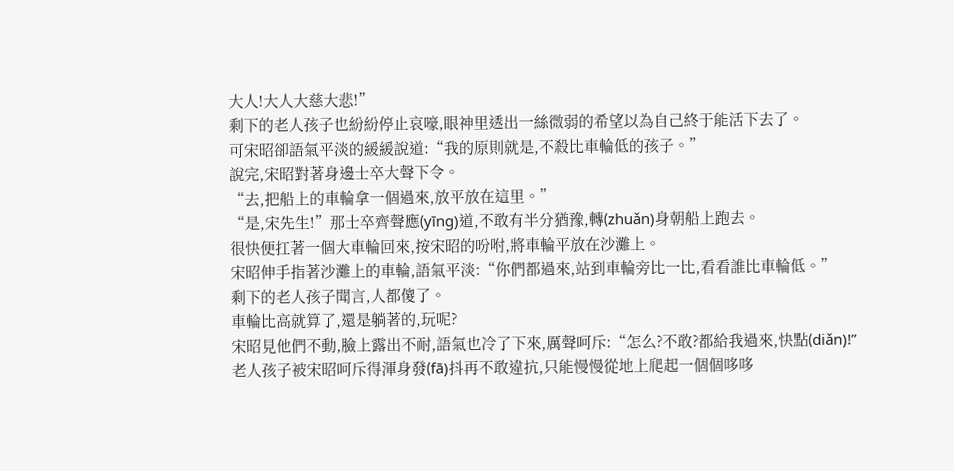大人!大人大慈大悲!”
剩下的老人孩子也紛紛停止哀嚎,眼神里透出一絲微弱的希望以為自己終于能活下去了。
可宋昭卻語氣平淡的緩緩說道:“我的原則就是,不殺比車輪低的孩子。”
說完,宋昭對著身邊士卒大聲下令。
“去,把船上的車輪拿一個過來,放平放在這里。”
“是,宋先生!”那士卒齊聲應(yīng)道,不敢有半分猶豫,轉(zhuǎn)身朝船上跑去。
很快便扛著一個大車輪回來,按宋昭的吩咐,將車輪平放在沙灘上。
宋昭伸手指著沙灘上的車輪,語氣平淡:“你們都過來,站到車輪旁比一比,看看誰比車輪低。”
剩下的老人孩子聞言,人都傻了。
車輪比高就算了,還是躺著的,玩呢?
宋昭見他們不動,臉上露出不耐,語氣也冷了下來,厲聲呵斥:“怎么?不敢?都給我過來,快點(diǎn)!”
老人孩子被宋昭呵斥得渾身發(fā)抖再不敢違抗,只能慢慢從地上爬起一個個哆哆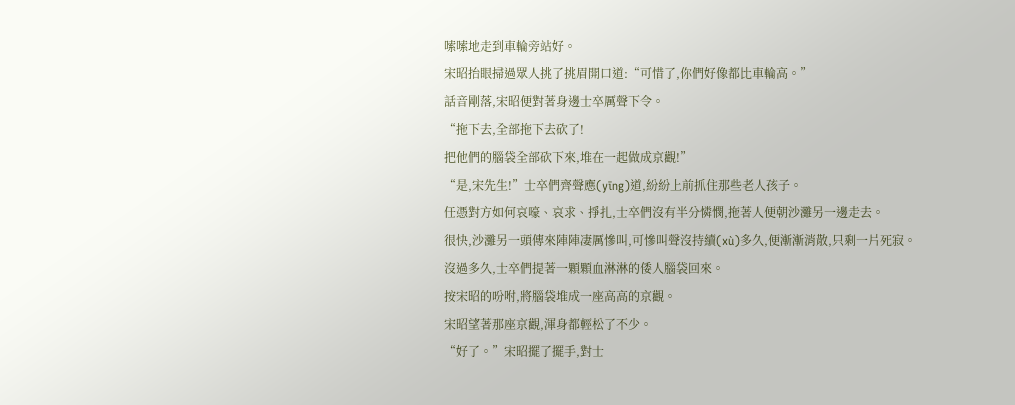嗦嗦地走到車輪旁站好。
宋昭抬眼掃過眾人挑了挑眉開口道:“可惜了,你們好像都比車輪高。”
話音剛落,宋昭便對著身邊士卒厲聲下令。
“拖下去,全部拖下去砍了!
把他們的腦袋全部砍下來,堆在一起做成京觀!”
“是,宋先生!”士卒們齊聲應(yīng)道,紛紛上前抓住那些老人孩子。
任憑對方如何哀嚎、哀求、掙扎,士卒們沒有半分憐憫,拖著人便朝沙灘另一邊走去。
很快,沙灘另一頭傳來陣陣凄厲慘叫,可慘叫聲沒持續(xù)多久,便漸漸消散,只剩一片死寂。
沒過多久,士卒們提著一顆顆血淋淋的倭人腦袋回來。
按宋昭的吩咐,將腦袋堆成一座高高的京觀。
宋昭望著那座京觀,渾身都輕松了不少。
“好了。”宋昭擺了擺手,對士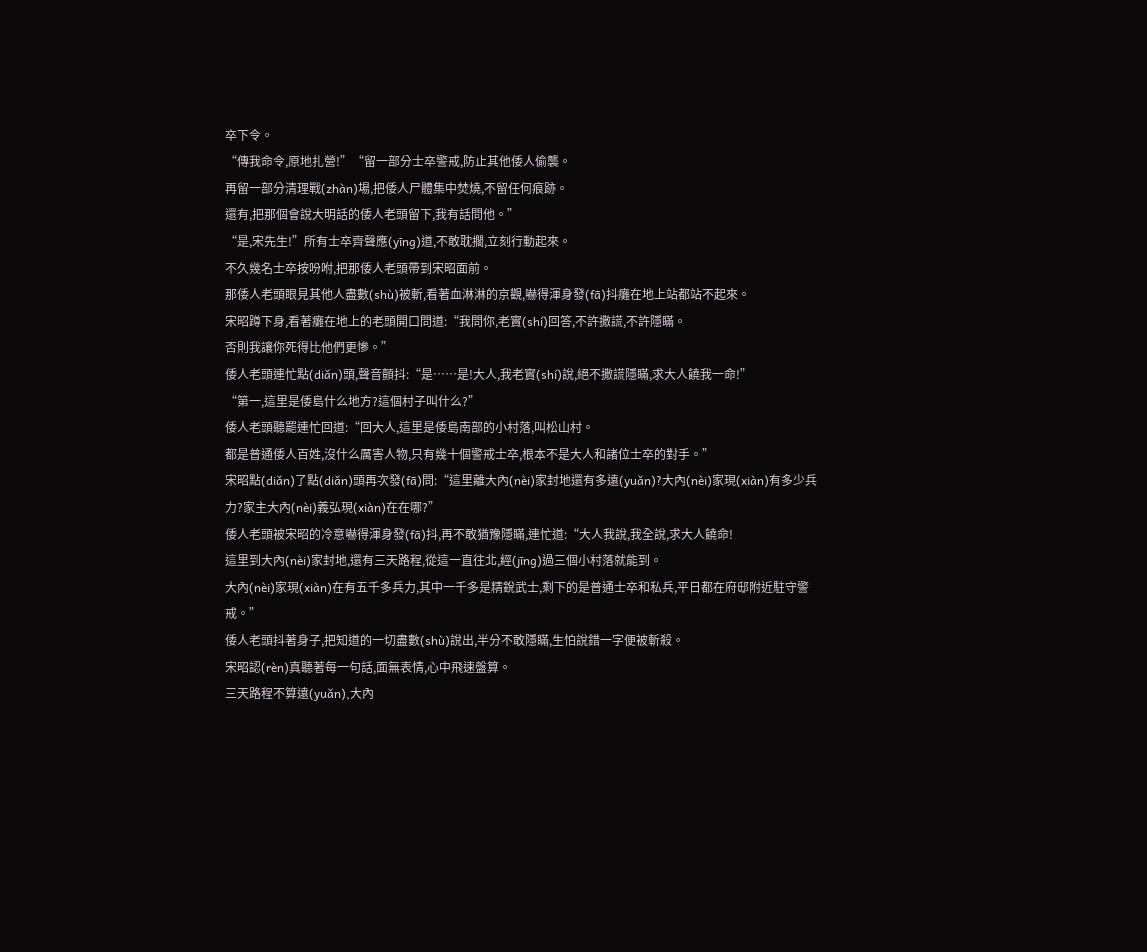卒下令。
“傳我命令,原地扎營!”“留一部分士卒警戒,防止其他倭人偷襲。
再留一部分清理戰(zhàn)場,把倭人尸體集中焚燒,不留任何痕跡。
還有,把那個會說大明話的倭人老頭留下,我有話問他。”
“是,宋先生!”所有士卒齊聲應(yīng)道,不敢耽擱,立刻行動起來。
不久幾名士卒按吩咐,把那倭人老頭帶到宋昭面前。
那倭人老頭眼見其他人盡數(shù)被斬,看著血淋淋的京觀,嚇得渾身發(fā)抖癱在地上站都站不起來。
宋昭蹲下身,看著癱在地上的老頭開口問道:“我問你,老實(shí)回答,不許撒謊,不許隱瞞。
否則我讓你死得比他們更慘。”
倭人老頭連忙點(diǎn)頭,聲音顫抖:“是……是!大人,我老實(shí)說,絕不撒謊隱瞞,求大人饒我一命!”
“第一,這里是倭島什么地方?這個村子叫什么?”
倭人老頭聽罷連忙回道:“回大人,這里是倭島南部的小村落,叫松山村。
都是普通倭人百姓,沒什么厲害人物,只有幾十個警戒士卒,根本不是大人和諸位士卒的對手。”
宋昭點(diǎn)了點(diǎn)頭再次發(fā)問:“這里離大內(nèi)家封地還有多遠(yuǎn)?大內(nèi)家現(xiàn)有多少兵力?家主大內(nèi)義弘現(xiàn)在在哪?”
倭人老頭被宋昭的冷意嚇得渾身發(fā)抖,再不敢猶豫隱瞞,連忙道:“大人我說,我全說,求大人饒命!
這里到大內(nèi)家封地,還有三天路程,從這一直往北,經(jīng)過三個小村落就能到。
大內(nèi)家現(xiàn)在有五千多兵力,其中一千多是精銳武士,剩下的是普通士卒和私兵,平日都在府邸附近駐守警戒。”
倭人老頭抖著身子,把知道的一切盡數(shù)說出,半分不敢隱瞞,生怕說錯一字便被斬殺。
宋昭認(rèn)真聽著每一句話,面無表情,心中飛速盤算。
三天路程不算遠(yuǎn),大內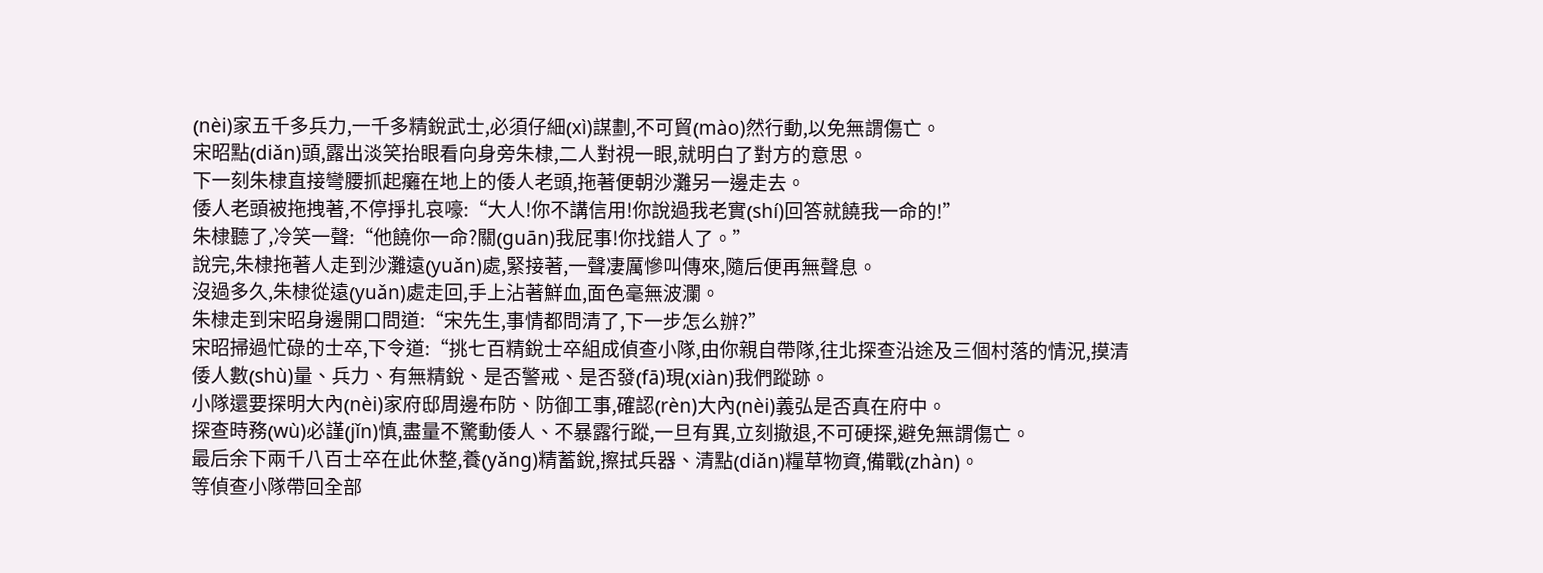(nèi)家五千多兵力,一千多精銳武士,必須仔細(xì)謀劃,不可貿(mào)然行動,以免無謂傷亡。
宋昭點(diǎn)頭,露出淡笑抬眼看向身旁朱棣,二人對視一眼,就明白了對方的意思。
下一刻朱棣直接彎腰抓起癱在地上的倭人老頭,拖著便朝沙灘另一邊走去。
倭人老頭被拖拽著,不停掙扎哀嚎:“大人!你不講信用!你說過我老實(shí)回答就饒我一命的!”
朱棣聽了,冷笑一聲:“他饒你一命?關(guān)我屁事!你找錯人了。”
說完,朱棣拖著人走到沙灘遠(yuǎn)處,緊接著,一聲凄厲慘叫傳來,隨后便再無聲息。
沒過多久,朱棣從遠(yuǎn)處走回,手上沾著鮮血,面色毫無波瀾。
朱棣走到宋昭身邊開口問道:“宋先生,事情都問清了,下一步怎么辦?”
宋昭掃過忙碌的士卒,下令道:“挑七百精銳士卒組成偵查小隊,由你親自帶隊,往北探查沿途及三個村落的情況,摸清倭人數(shù)量、兵力、有無精銳、是否警戒、是否發(fā)現(xiàn)我們蹤跡。
小隊還要探明大內(nèi)家府邸周邊布防、防御工事,確認(rèn)大內(nèi)義弘是否真在府中。
探查時務(wù)必謹(jǐn)慎,盡量不驚動倭人、不暴露行蹤,一旦有異,立刻撤退,不可硬探,避免無謂傷亡。
最后余下兩千八百士卒在此休整,養(yǎng)精蓄銳,擦拭兵器、清點(diǎn)糧草物資,備戰(zhàn)。
等偵查小隊帶回全部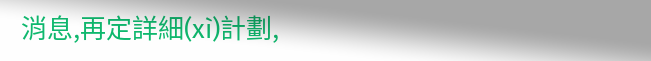消息,再定詳細(xì)計劃,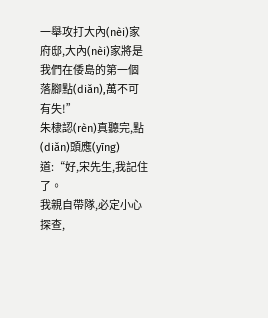一舉攻打大內(nèi)家府邸,大內(nèi)家將是我們在倭島的第一個落腳點(diǎn),萬不可有失!”
朱棣認(rèn)真聽完,點(diǎn)頭應(yīng)道:“好,宋先生,我記住了。
我親自帶隊,必定小心探查,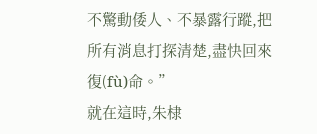不驚動倭人、不暴露行蹤,把所有消息打探清楚,盡快回來復(fù)命。”
就在這時,朱棣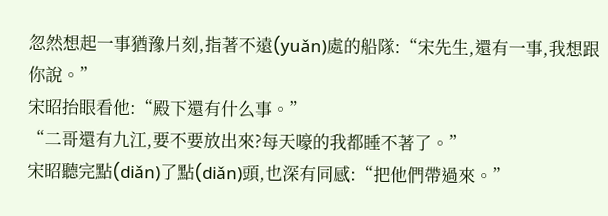忽然想起一事猶豫片刻,指著不遠(yuǎn)處的船隊:“宋先生,還有一事,我想跟你說。”
宋昭抬眼看他:“殿下還有什么事。”
“二哥還有九江,要不要放出來?每天嚎的我都睡不著了。”
宋昭聽完點(diǎn)了點(diǎn)頭,也深有同感:“把他們帶過來。”